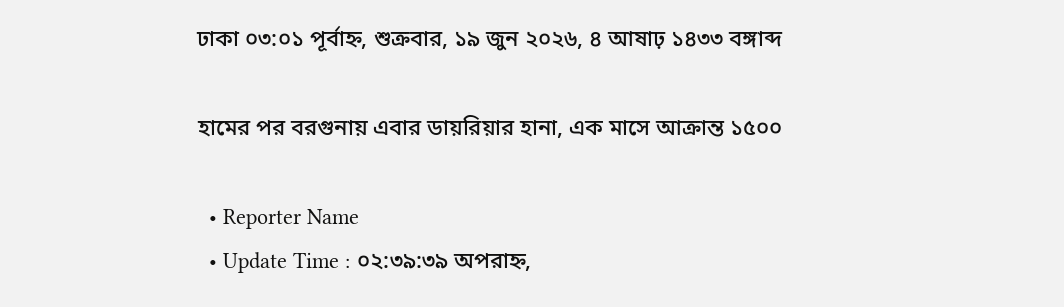ঢাকা ০৩:০১ পূর্বাহ্ন, শুক্রবার, ১৯ জুন ২০২৬, ৪ আষাঢ় ১৪৩৩ বঙ্গাব্দ

হামের পর বরগুনায় এবার ডায়রিয়ার হানা, এক মাসে আক্রান্ত ১৫০০

  • Reporter Name
  • Update Time : ০২:৩৯:৩৯ অপরাহ্ন,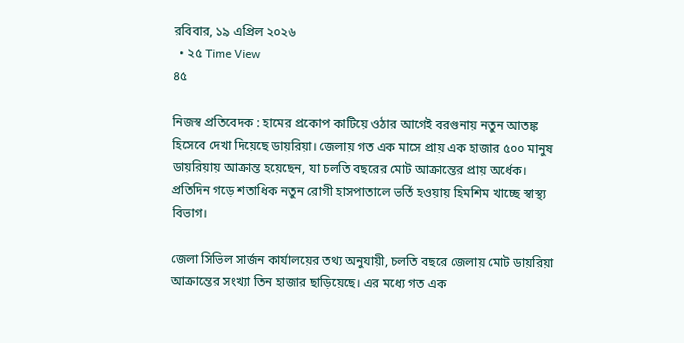রবিবার, ১৯ এপ্রিল ২০২৬
  • ২৫ Time View
৪৫

নিজস্ব প্রতিবেদক : হামের প্রকোপ কাটিয়ে ওঠার আগেই বরগুনায় নতুন আতঙ্ক হিসেবে দেখা দিয়েছে ডায়রিয়া। জেলায় গত এক মাসে প্রায় এক হাজার ৫০০ মানুষ ডায়রিয়ায় আক্রান্ত হয়েছেন, যা চলতি বছরের মোট আক্রান্তের প্রায় অর্ধেক। প্রতিদিন গড়ে শতাধিক নতুন রোগী হাসপাতালে ভর্তি হওয়ায় হিমশিম খাচ্ছে স্বাস্থ্য বিভাগ।

জেলা সিভিল সার্জন কার্যালয়ের তথ্য অনুযায়ী, চলতি বছরে জেলায় মোট ডায়রিয়া আক্রান্তের সংখ্যা তিন হাজার ছাড়িয়েছে। এর মধ্যে গত এক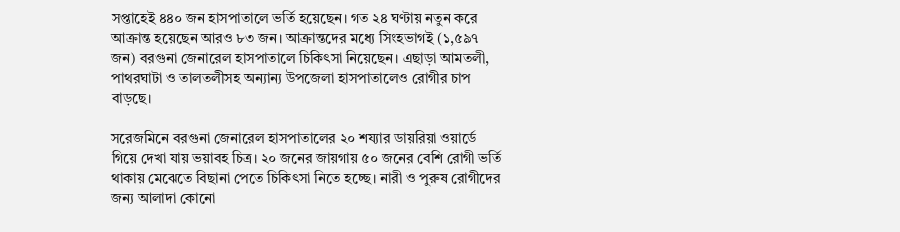সপ্তাহেই ৪৪০ জন হাসপাতালে ভর্তি হয়েছেন। গত ২৪ ঘণ্টায় নতুন করে আক্রান্ত হয়েছেন আরও ৮৩ জন। আক্রান্তদের মধ্যে সিংহভাগই (১,৫৯৭ জন) বরগুনা জেনারেল হাসপাতালে চিকিৎসা নিয়েছেন। এছাড়া আমতলী, পাথরঘাটা ও তালতলীসহ অন্যান্য উপজেলা হাসপাতালেও রোগীর চাপ বাড়ছে।

সরেজমিনে বরগুনা জেনারেল হাসপাতালের ২০ শয্যার ডায়রিয়া ওয়ার্ডে গিয়ে দেখা যায় ভয়াবহ চিত্র। ২০ জনের জায়গায় ৫০ জনের বেশি রোগী ভর্তি থাকায় মেঝেতে বিছানা পেতে চিকিৎসা নিতে হচ্ছে। নারী ও পুরুষ রোগীদের জন্য আলাদা কোনো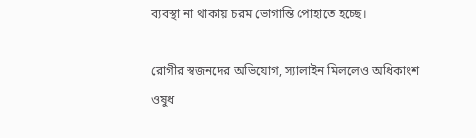ব্যবস্থা না থাকায় চরম ভোগান্তি পোহাতে হচ্ছে।

রোগীর স্বজনদের অভিযোগ, স্যালাইন মিললেও অধিকাংশ ওষুধ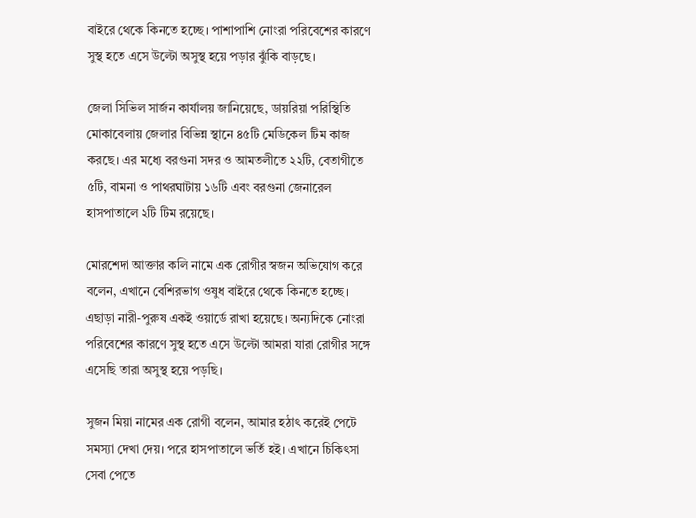বাইরে থেকে কিনতে হচ্ছে। পাশাপাশি নোংরা পরিবেশের কারণে সুস্থ হতে এসে উল্টো অসুস্থ হয়ে পড়ার ঝুঁকি বাড়ছে।

জেলা সিভিল সার্জন কার্যালয় জানিয়েছে, ডায়রিয়া পরিস্থিতি মোকাবেলায় জেলার বিভিন্ন স্থানে ৪৫টি মেডিকেল টিম কাজ করছে। এর মধ্যে বরগুনা সদর ও আমতলীতে ২২টি, বেতাগীতে ৫টি, বামনা ও পাথরঘাটায় ১৬টি এবং বরগুনা জেনারেল হাসপাতালে ২টি টিম রয়েছে।

মোরশেদা আক্তার কলি নামে এক রোগীর স্বজন অভিযোগ করে বলেন, এখানে বেশিরভাগ ওষুধ বাইরে থেকে কিনতে হচ্ছে। এছাড়া নারী-পুরুষ একই ওয়ার্ডে রাখা হয়েছে। অন্যদিকে নোংরা পরিবেশের কারণে সুস্থ হতে এসে উল্টো আমরা যারা রোগীর সঙ্গে এসেছি তারা অসুস্থ হয়ে পড়ছি।

সুজন মিয়া নামের এক রোগী বলেন, আমার হঠাৎ করেই পেটে সমস্যা দেখা দেয়। পরে হাসপাতালে ভর্তি হই। এখানে চিকিৎসা সেবা পেতে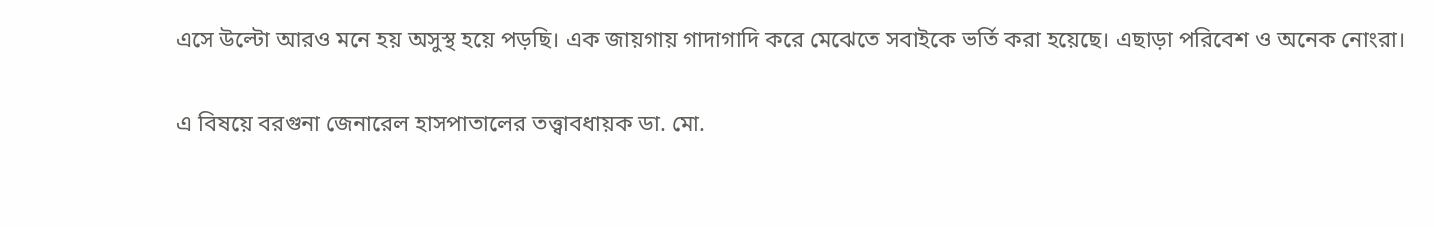এসে উল্টো আরও মনে হয় অসুস্থ হয়ে পড়ছি। এক জায়গায় গাদাগাদি করে মেঝেতে সবাইকে ভর্তি করা হয়েছে। এছাড়া পরিবেশ ও অনেক নোংরা।

এ বিষয়ে বরগুনা জেনারেল হাসপাতালের তত্ত্বাবধায়ক ডা. মো.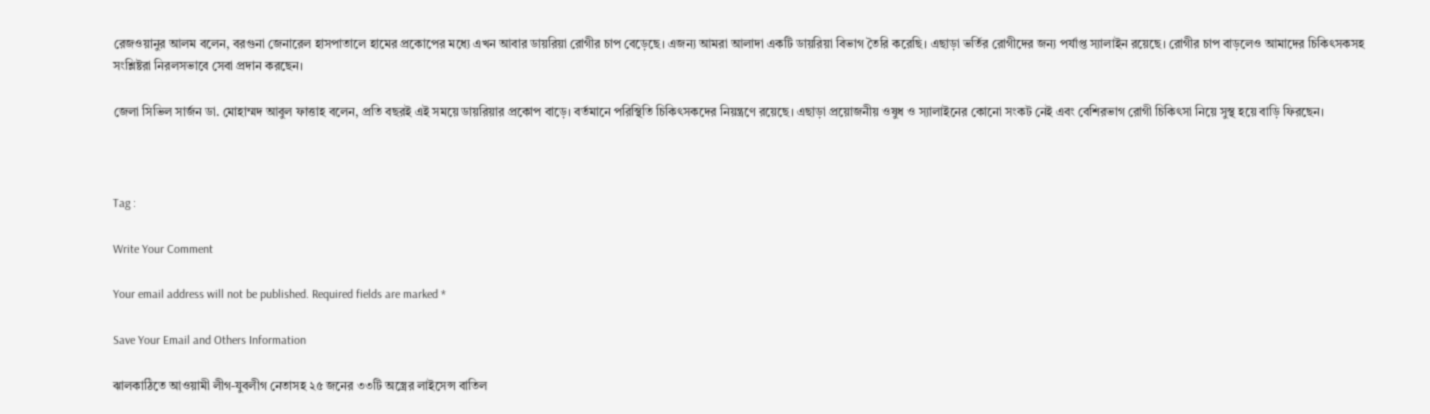রেজওয়ানুর আলম বলেন, বরগুনা জেনারেল হাসপাতালে হামের প্রকোপের মধ্যে এখন আবার ডায়রিয়া রোগীর চাপ বেড়েছে। এজন্য আমরা আলাদা একটি ডায়রিয়া বিভাগ তৈরি করেছি। এছাড়া ভর্তির রোগীদের জন্য পর্যাপ্ত স্যালাইন রয়েছে। রোগীর চাপ বাড়লেও আমাদের চিকিৎসকসহ সংশ্লিষ্টরা নিরলসভাবে সেবা প্রদান করছেন।

জেলা সিভিল সার্জন ডা. মোহাম্মদ আবুল ফাত্তাহ বলেন, প্রতি বছরই এই সময়ে ডায়রিয়ার প্রকোপ বাড়ে। বর্তমানে পরিস্থিতি চিকিৎসকদের নিয়ন্ত্রণে রয়েছে। এছাড়া প্রয়োজনীয় ওষুধ ও স্যালাইনের কোনো সংকট নেই এবং বেশিরভাগ রোগী চিকিৎসা নিয়ে সুস্থ হয়ে বাড়ি ফিরছেন।



Tag :

Write Your Comment

Your email address will not be published. Required fields are marked *

Save Your Email and Others Information

ঝালকাঠিতে আওয়ামী লীগ-যুবলীগ নেতাসহ ২৫ জনের ৩৩টি অস্ত্রের লাইসেন্স বাতিল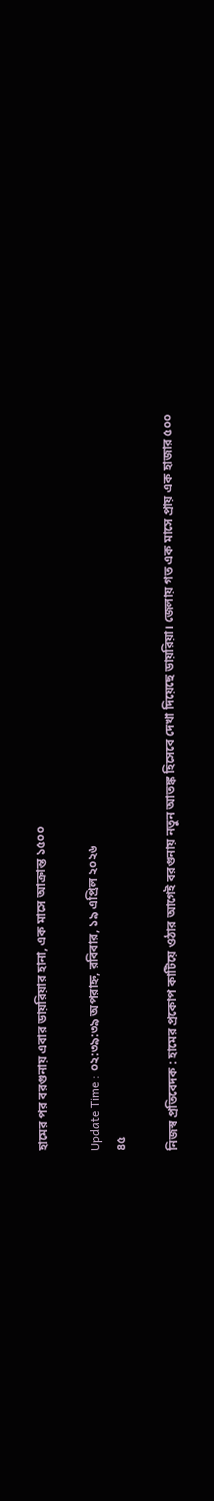হামের পর বরগুনায় এবার ডায়রিয়ার হানা, এক মাসে আক্রান্ত ১৫০০

Update Time : ০২:৩৯:৩৯ অপরাহ্ন, রবিবার, ১৯ এপ্রিল ২০২৬
৪৫

নিজস্ব প্রতিবেদক : হামের প্রকোপ কাটিয়ে ওঠার আগেই বরগুনায় নতুন আতঙ্ক হিসেবে দেখা দিয়েছে ডায়রিয়া। জেলায় গত এক মাসে প্রায় এক হাজার ৫০০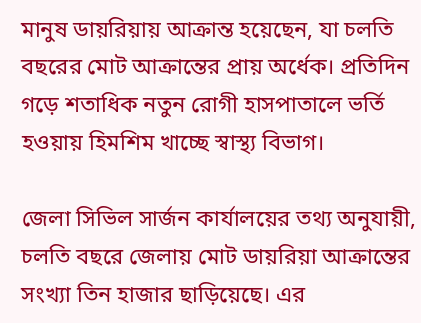মানুষ ডায়রিয়ায় আক্রান্ত হয়েছেন, যা চলতি বছরের মোট আক্রান্তের প্রায় অর্ধেক। প্রতিদিন গড়ে শতাধিক নতুন রোগী হাসপাতালে ভর্তি হওয়ায় হিমশিম খাচ্ছে স্বাস্থ্য বিভাগ।

জেলা সিভিল সার্জন কার্যালয়ের তথ্য অনুযায়ী, চলতি বছরে জেলায় মোট ডায়রিয়া আক্রান্তের সংখ্যা তিন হাজার ছাড়িয়েছে। এর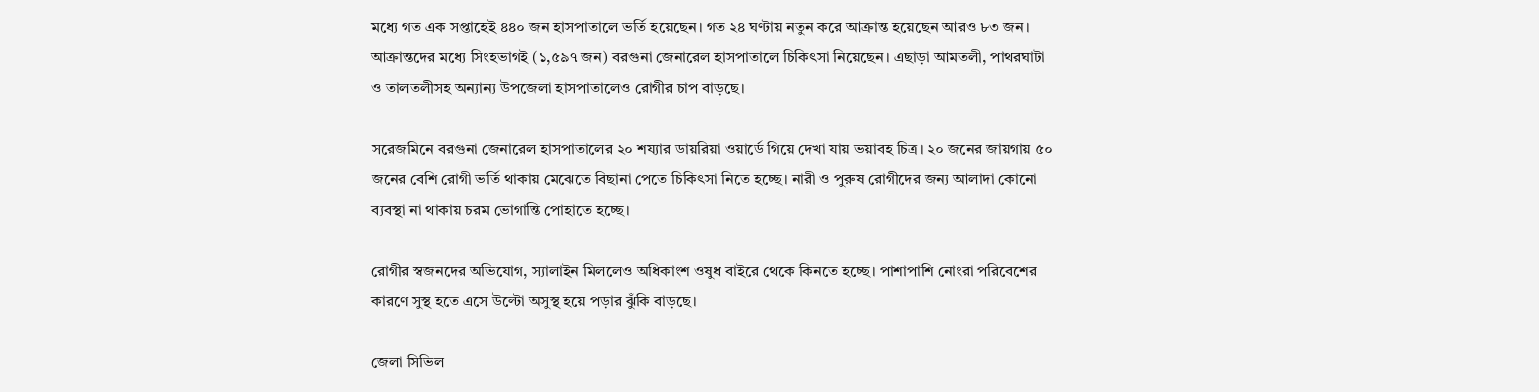মধ্যে গত এক সপ্তাহেই ৪৪০ জন হাসপাতালে ভর্তি হয়েছেন। গত ২৪ ঘণ্টায় নতুন করে আক্রান্ত হয়েছেন আরও ৮৩ জন। আক্রান্তদের মধ্যে সিংহভাগই (১,৫৯৭ জন) বরগুনা জেনারেল হাসপাতালে চিকিৎসা নিয়েছেন। এছাড়া আমতলী, পাথরঘাটা ও তালতলীসহ অন্যান্য উপজেলা হাসপাতালেও রোগীর চাপ বাড়ছে।

সরেজমিনে বরগুনা জেনারেল হাসপাতালের ২০ শয্যার ডায়রিয়া ওয়ার্ডে গিয়ে দেখা যায় ভয়াবহ চিত্র। ২০ জনের জায়গায় ৫০ জনের বেশি রোগী ভর্তি থাকায় মেঝেতে বিছানা পেতে চিকিৎসা নিতে হচ্ছে। নারী ও পুরুষ রোগীদের জন্য আলাদা কোনো ব্যবস্থা না থাকায় চরম ভোগান্তি পোহাতে হচ্ছে।

রোগীর স্বজনদের অভিযোগ, স্যালাইন মিললেও অধিকাংশ ওষুধ বাইরে থেকে কিনতে হচ্ছে। পাশাপাশি নোংরা পরিবেশের কারণে সুস্থ হতে এসে উল্টো অসুস্থ হয়ে পড়ার ঝুঁকি বাড়ছে।

জেলা সিভিল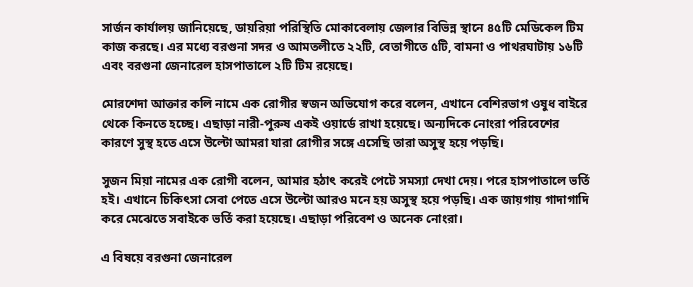সার্জন কার্যালয় জানিয়েছে, ডায়রিয়া পরিস্থিতি মোকাবেলায় জেলার বিভিন্ন স্থানে ৪৫টি মেডিকেল টিম কাজ করছে। এর মধ্যে বরগুনা সদর ও আমতলীতে ২২টি, বেতাগীতে ৫টি, বামনা ও পাথরঘাটায় ১৬টি এবং বরগুনা জেনারেল হাসপাতালে ২টি টিম রয়েছে।

মোরশেদা আক্তার কলি নামে এক রোগীর স্বজন অভিযোগ করে বলেন, এখানে বেশিরভাগ ওষুধ বাইরে থেকে কিনতে হচ্ছে। এছাড়া নারী-পুরুষ একই ওয়ার্ডে রাখা হয়েছে। অন্যদিকে নোংরা পরিবেশের কারণে সুস্থ হতে এসে উল্টো আমরা যারা রোগীর সঙ্গে এসেছি তারা অসুস্থ হয়ে পড়ছি।

সুজন মিয়া নামের এক রোগী বলেন, আমার হঠাৎ করেই পেটে সমস্যা দেখা দেয়। পরে হাসপাতালে ভর্তি হই। এখানে চিকিৎসা সেবা পেতে এসে উল্টো আরও মনে হয় অসুস্থ হয়ে পড়ছি। এক জায়গায় গাদাগাদি করে মেঝেতে সবাইকে ভর্তি করা হয়েছে। এছাড়া পরিবেশ ও অনেক নোংরা।

এ বিষয়ে বরগুনা জেনারেল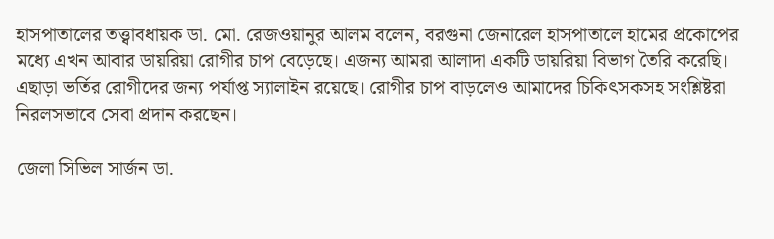হাসপাতালের তত্ত্বাবধায়ক ডা. মো. রেজওয়ানুর আলম বলেন, বরগুনা জেনারেল হাসপাতালে হামের প্রকোপের মধ্যে এখন আবার ডায়রিয়া রোগীর চাপ বেড়েছে। এজন্য আমরা আলাদা একটি ডায়রিয়া বিভাগ তৈরি করেছি। এছাড়া ভর্তির রোগীদের জন্য পর্যাপ্ত স্যালাইন রয়েছে। রোগীর চাপ বাড়লেও আমাদের চিকিৎসকসহ সংশ্লিষ্টরা নিরলসভাবে সেবা প্রদান করছেন।

জেলা সিভিল সার্জন ডা.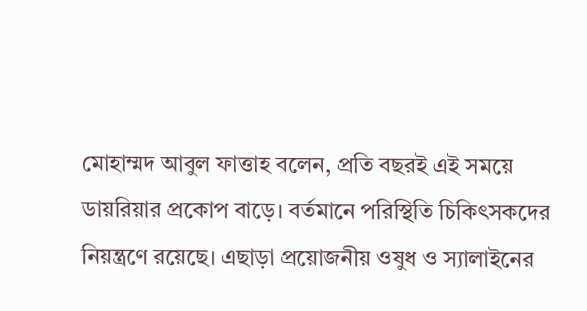মোহাম্মদ আবুল ফাত্তাহ বলেন, প্রতি বছরই এই সময়ে ডায়রিয়ার প্রকোপ বাড়ে। বর্তমানে পরিস্থিতি চিকিৎসকদের নিয়ন্ত্রণে রয়েছে। এছাড়া প্রয়োজনীয় ওষুধ ও স্যালাইনের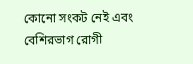কোনো সংকট নেই এবং বেশিরভাগ রোগী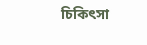চিকিৎসা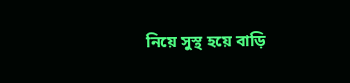নিয়ে সুস্থ হয়ে বাড়ি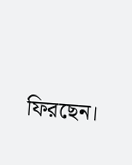ফিরছেন।